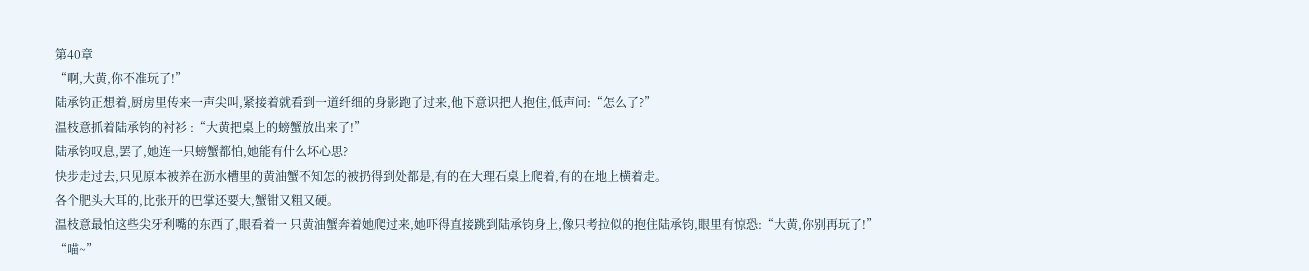第40章
“啊,大黄,你不准玩了!”
陆承钧正想着,厨房里传来一声尖叫,紧接着就看到一道纤细的身影跑了过来,他下意识把人抱住,低声问:“怎么了?”
温枝意抓着陆承钧的衬衫 :“大黄把桌上的螃蟹放出来了!”
陆承钧叹息,罢了,她连一只螃蟹都怕,她能有什么坏心思?
快步走过去,只见原本被养在沥水槽里的黄油蟹不知怎的被扔得到处都是,有的在大理石桌上爬着,有的在地上横着走。
各个肥头大耳的,比张开的巴掌还要大,蟹钳又粗又硬。
温枝意最怕这些尖牙利嘴的东西了,眼看着一 只黄油蟹奔着她爬过来,她吓得直接跳到陆承钧身上,像只考拉似的抱住陆承钧,眼里有惊恐:“大黄,你别再玩了!”
“喵~”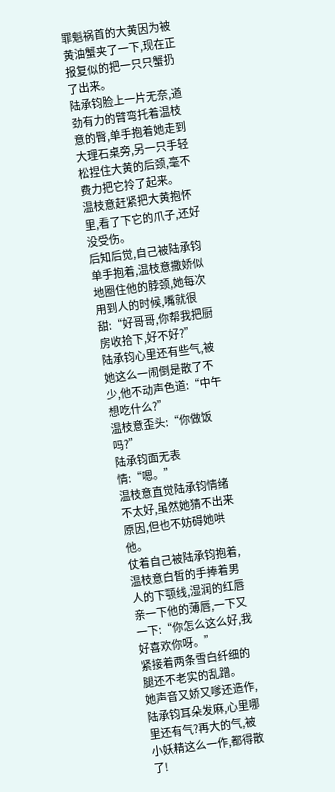罪魁祸首的大黄因为被黄油蟹夹了一下,现在正报复似的把一只只蟹扔了出来。
陆承钧脸上一片无奈,遒劲有力的臂弯托着温枝意的臀,单手抱着她走到大理石桌旁,另一只手轻松捏住大黄的后颈,毫不费力把它拎了起来。
温枝意赶紧把大黄抱怀里,看了下它的爪子,还好没受伤。
后知后觉,自己被陆承钧单手抱着,温枝意撒娇似地圈住他的脖颈,她每次用到人的时候,嘴就很甜:“好哥哥,你帮我把厨房收拾下,好不好?”
陆承钧心里还有些气,被她这么一闹倒是散了不少,他不动声色道:“中午想吃什么?”
温枝意歪头:“你做饭吗?”
陆承钧面无表情:“嗯。”
温枝意直觉陆承钧情绪不太好,虽然她猜不出来原因,但也不妨碍她哄他。
仗着自己被陆承钧抱着,温枝意白皙的手捧着男人的下颚线,湿润的红唇亲一下他的薄唇,一下又一下:“你怎么这么好,我好喜欢你呀。”
紧接着两条雪白纤细的腿还不老实的乱蹭。
她声音又娇又嗲还造作,陆承钧耳朵发麻,心里哪里还有气?再大的气,被小妖精这么一作,都得散了!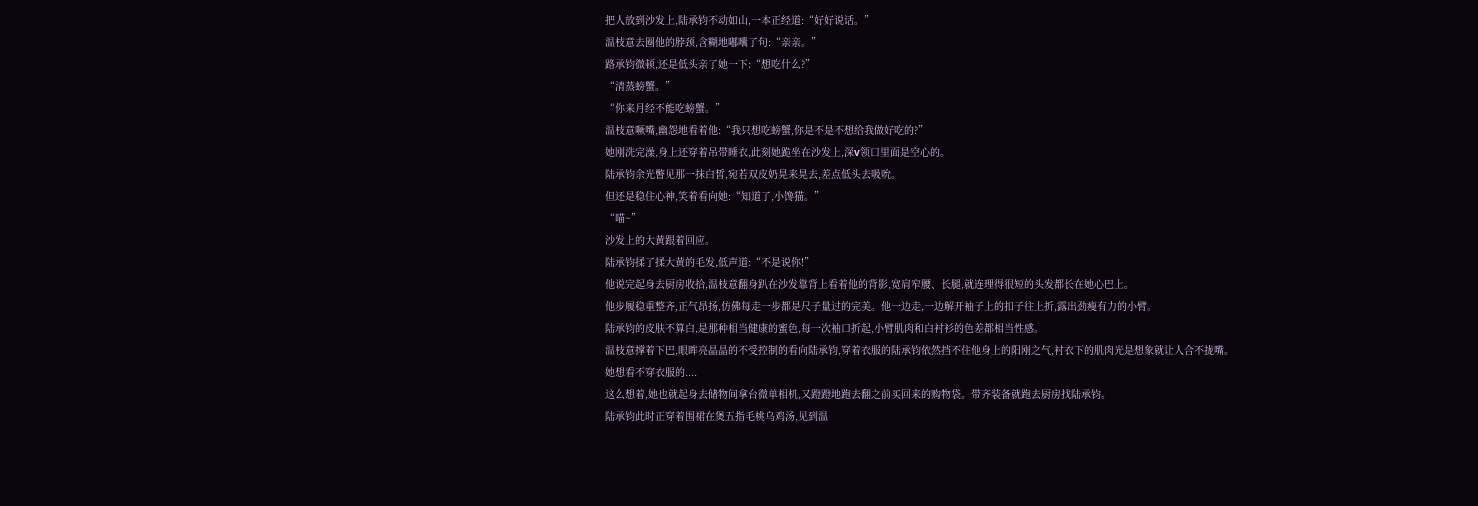把人放到沙发上,陆承钧不动如山,一本正经道:“好好说话。”
温枝意去圈他的脖颈,含糊地嘟囔了句:“亲亲。”
路承钧微顿,还是低头亲了她一下:“想吃什么?”
“清蒸螃蟹。”
“你来月经不能吃螃蟹。”
温枝意噘嘴,幽怨地看着他:“我只想吃螃蟹,你是不是不想给我做好吃的?”
她刚洗完澡,身上还穿着吊带睡衣,此刻她跪坐在沙发上,深v领口里面是空心的。
陆承钧余光瞥见那一抹白皙,宛若双皮奶晃来晃去,差点低头去吸吮。
但还是稳住心神,笑着看向她:“知道了,小馋猫。”
“喵~”
沙发上的大黄跟着回应。
陆承钧揉了揉大黄的毛发,低声道:“不是说你!”
他说完起身去厨房收拾,温枝意翻身趴在沙发靠背上看着他的背影,宽肩窄腰、长腿,就连理得很短的头发都长在她心巴上。
他步履稳重整齐,正气昂扬,仿佛每走一步都是尺子量过的完美。他一边走,一边解开袖子上的扣子往上折,露出劲瘦有力的小臂。
陆承钧的皮肤不算白,是那种相当健康的蜜色,每一次袖口折起,小臂肌肉和白衬衫的色差都相当性感。
温枝意撑着下巴,眼眸亮晶晶的不受控制的看向陆承钧,穿着衣服的陆承钧依然挡不住他身上的阳刚之气,衬衣下的肌肉光是想象就让人合不拢嘴。
她想看不穿衣服的....
这么想着,她也就起身去储物间拿台微单相机,又蹬蹬地跑去翻之前买回来的购物袋。带齐装备就跑去厨房找陆承钧。
陆承钧此时正穿着围裙在煲五指毛桃乌鸡汤,见到温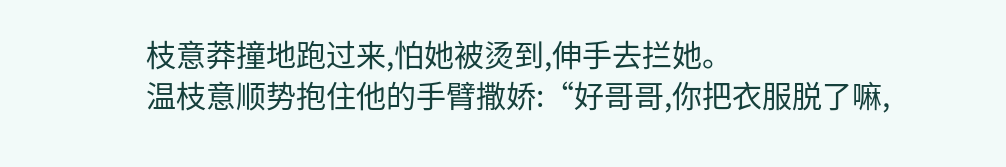枝意莽撞地跑过来,怕她被烫到,伸手去拦她。
温枝意顺势抱住他的手臂撒娇:“好哥哥,你把衣服脱了嘛,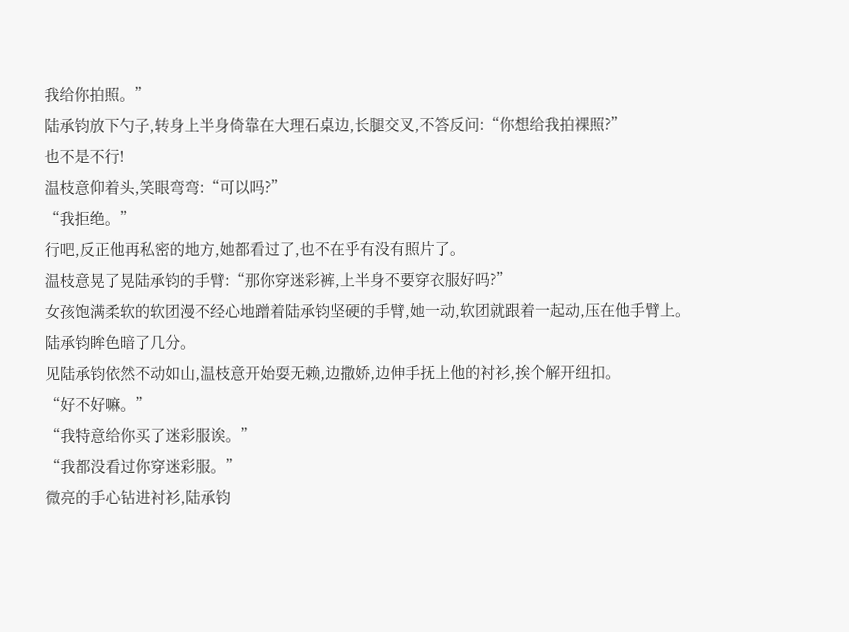我给你拍照。”
陆承钧放下勺子,转身上半身倚靠在大理石桌边,长腿交叉,不答反问:“你想给我拍裸照?”
也不是不行!
温枝意仰着头,笑眼弯弯:“可以吗?”
“我拒绝。”
行吧,反正他再私密的地方,她都看过了,也不在乎有没有照片了。
温枝意晃了晃陆承钧的手臂:“那你穿迷彩裤,上半身不要穿衣服好吗?”
女孩饱满柔软的软团漫不经心地蹭着陆承钧坚硬的手臂,她一动,软团就跟着一起动,压在他手臂上。
陆承钧眸色暗了几分。
见陆承钧依然不动如山,温枝意开始耍无赖,边撒娇,边伸手抚上他的衬衫,挨个解开纽扣。
“好不好嘛。”
“我特意给你买了迷彩服诶。”
“我都没看过你穿迷彩服。”
微亮的手心钻进衬衫,陆承钧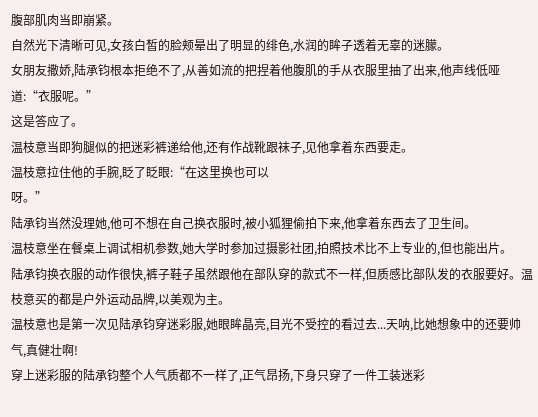腹部肌肉当即崩紧。
自然光下清晰可见,女孩白皙的脸颊晕出了明显的绯色,水润的眸子透着无辜的迷朦。
女朋友撒娇,陆承钧根本拒绝不了,从善如流的把捏着他腹肌的手从衣服里抽了出来,他声线低哑道:“衣服呢。”
这是答应了。
温枝意当即狗腿似的把迷彩裤递给他,还有作战靴跟袜子,见他拿着东西要走。
温枝意拉住他的手腕,眨了眨眼:“在这里换也可以
呀。”
陆承钧当然没理她,他可不想在自己换衣服时,被小狐狸偷拍下来,他拿着东西去了卫生间。
温枝意坐在餐桌上调试相机参数,她大学时参加过摄影社团,拍照技术比不上专业的,但也能出片。
陆承钧换衣服的动作很快,裤子鞋子虽然跟他在部队穿的款式不一样,但质感比部队发的衣服要好。温枝意买的都是户外运动品牌,以美观为主。
温枝意也是第一次见陆承钧穿迷彩服,她眼眸晶亮,目光不受控的看过去...天呐,比她想象中的还要帅气,真健壮啊!
穿上迷彩服的陆承钧整个人气质都不一样了,正气昂扬,下身只穿了一件工装迷彩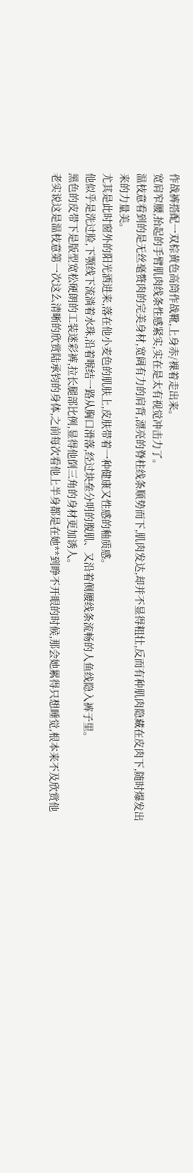作战裤搭配一双棕黄色高筒作战靴,上身赤/裸着走出来。
宽肩窄腰,抬起的手臂肌肉线条性感紧实,实在是太有视觉冲击力了。
温枝意看到的是无丝毫赘肉的完美身材,宽阔有力的肩背,漂亮的脊柱线条顺势而下,肌肉发达,却并不显得粗壮,反而有种肌肉隐藏在皮肉下,随时爆发出来的力量美。
尤其是此时窗外的阳光洒进来,落在他小麦色的肌肤上,皮肤带着一种健康又性感的釉质感。
他似乎是洗过脸,下颚线下流淌着水珠,沿着喉结一路从胸口滑落,经过块垒分明的腹肌、又沿着侧腰线条流畅的人鱼线隐入裤子里。
黑色的皮带下是版型宽松硬朗的工装迷彩裤,拉长腿部比例,显得他倒三角的身材更加诱人。
老实说这是温枝意第一次这么清晰的欣赏陆承钧的身体,之前每次看他上半身都是在她**到睁不开眼的时候,那会她累得只想睡觉,根本来不及欣赏他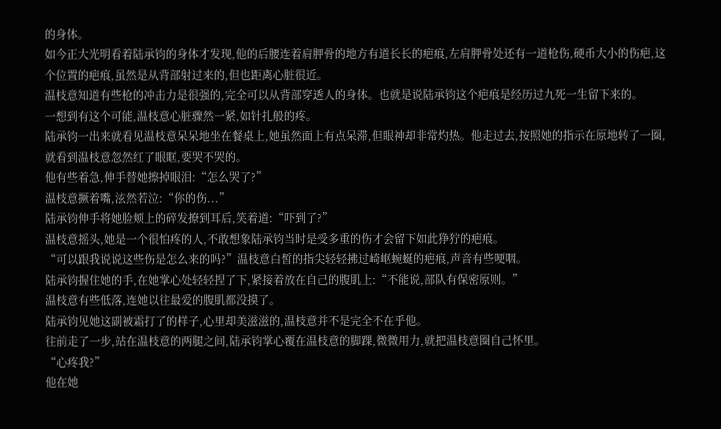的身体。
如今正大光明看着陆承钧的身体才发现,他的后腰连着肩胛骨的地方有道长长的疤痕,左肩胛骨处还有一道枪伤,硬币大小的伤疤,这个位置的疤痕,虽然是从背部射过来的,但也距离心脏很近。
温枝意知道有些枪的冲击力是很强的,完全可以从背部穿透人的身体。也就是说陆承钧这个疤痕是经历过九死一生留下来的。
一想到有这个可能,温枝意心脏骤然一紧,如针扎般的疼。
陆承钧一出来就看见温枝意呆呆地坐在餐桌上,她虽然面上有点呆滞,但眼神却非常灼热。他走过去,按照她的指示在原地转了一圈,就看到温枝意忽然红了眼眶,要哭不哭的。
他有些着急,伸手替她擦掉眼泪:“怎么哭了?”
温枝意撅着嘴,泫然若泣:“你的伤...”
陆承钧伸手将她脸颊上的碎发撩到耳后,笑着道:“吓到了?”
温枝意摇头,她是一个很怕疼的人,不敢想象陆承钧当时是受多重的伤才会留下如此狰狞的疤痕。
“可以跟我说说这些伤是怎么来的吗?”温枝意白皙的指尖轻轻拂过崎岖蜿蜒的疤痕,声音有些哽咽。
陆承钧握住她的手,在她掌心处轻轻捏了下,紧接着放在自己的腹肌上:“不能说,部队有保密原则。”
温枝意有些低落,连她以往最爱的腹肌都没摸了。
陆承钧见她这副被霜打了的样子,心里却美滋滋的,温枝意并不是完全不在乎他。
往前走了一步,站在温枝意的两腿之间,陆承钧掌心覆在温枝意的脚踝,微微用力,就把温枝意圈自己怀里。
“心疼我?”
他在她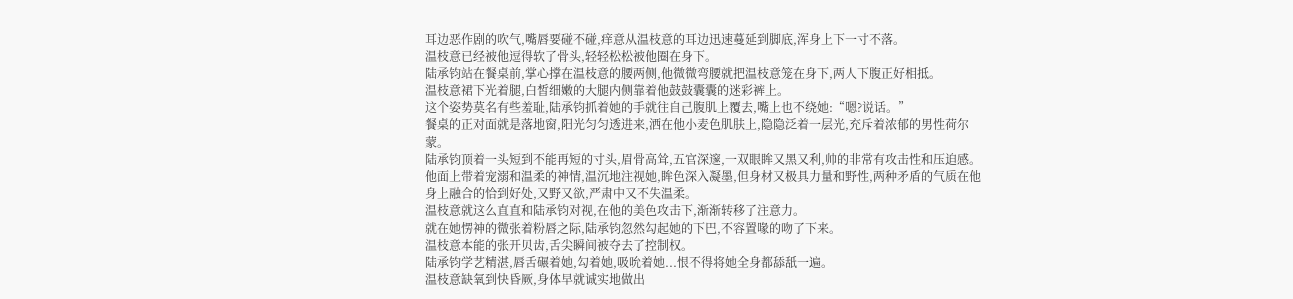耳边恶作剧的吹气,嘴唇要碰不碰,痒意从温枝意的耳边迅速蔓延到脚底,浑身上下一寸不落。
温枝意已经被他逗得软了骨头,轻轻松松被他圈在身下。
陆承钧站在餐桌前,掌心撑在温枝意的腰两侧,他微微弯腰就把温枝意笼在身下,两人下腹正好相抵。
温枝意裙下光着腿,白皙细嫩的大腿内侧靠着他鼓鼓囊囊的迷彩裤上。
这个姿势莫名有些羞耻,陆承钧抓着她的手就往自己腹肌上覆去,嘴上也不绕她:“嗯?说话。”
餐桌的正对面就是落地窗,阳光匀匀透进来,洒在他小麦色肌肤上,隐隐泛着一层光,充斥着浓郁的男性荷尔蒙。
陆承钧顶着一头短到不能再短的寸头,眉骨高耸,五官深邃,一双眼眸又黑又利,帅的非常有攻击性和压迫感。
他面上带着宠溺和温柔的神情,温沉地注视她,眸色深入凝墨,但身材又极具力量和野性,两种矛盾的气质在他身上融合的恰到好处,又野又欲,严肃中又不失温柔。
温枝意就这么直直和陆承钧对视,在他的美色攻击下,渐渐转移了注意力。
就在她愣神的微张着粉唇之际,陆承钧忽然勾起她的下巴,不容置喙的吻了下来。
温枝意本能的张开贝齿,舌尖瞬间被夺去了控制权。
陆承钧学艺精湛,唇舌碾着她,勾着她,吸吮着她...恨不得将她全身都舔舐一遍。
温枝意缺氧到快昏厥,身体早就诚实地做出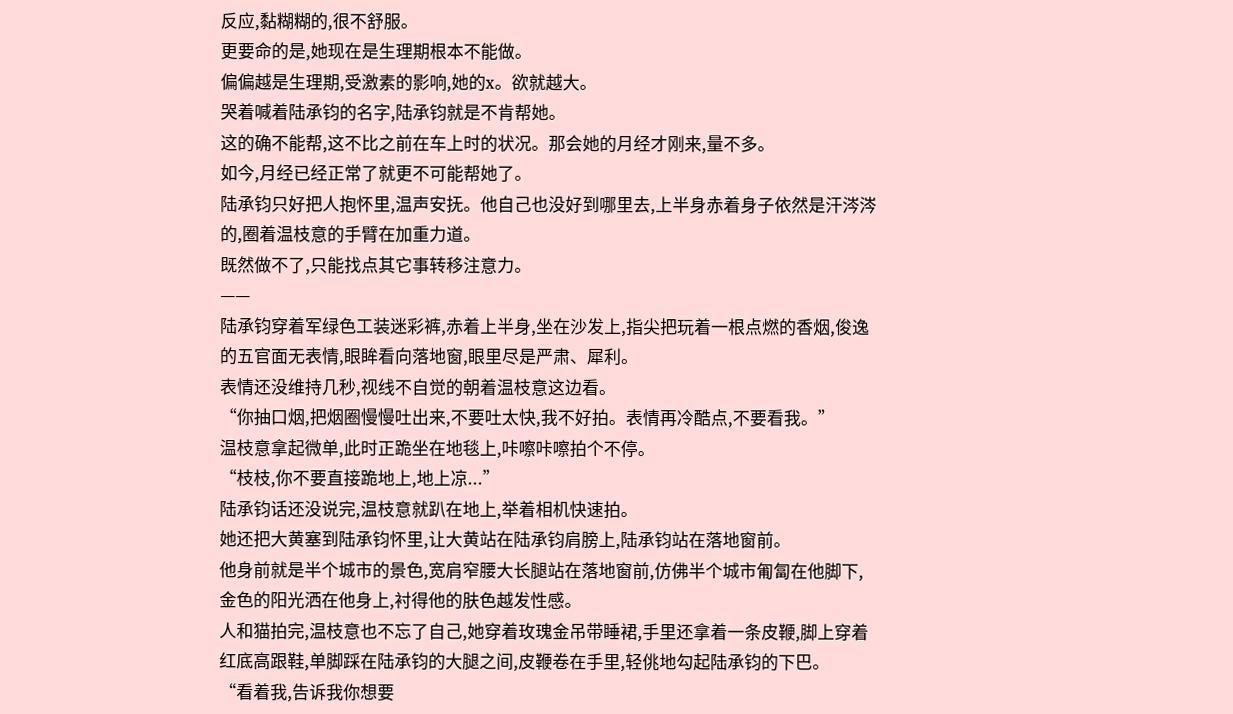反应,黏糊糊的,很不舒服。
更要命的是,她现在是生理期根本不能做。
偏偏越是生理期,受激素的影响,她的x。欲就越大。
哭着喊着陆承钧的名字,陆承钧就是不肯帮她。
这的确不能帮,这不比之前在车上时的状况。那会她的月经才刚来,量不多。
如今,月经已经正常了就更不可能帮她了。
陆承钧只好把人抱怀里,温声安抚。他自己也没好到哪里去,上半身赤着身子依然是汗涔涔的,圈着温枝意的手臂在加重力道。
既然做不了,只能找点其它事转移注意力。
——
陆承钧穿着军绿色工装迷彩裤,赤着上半身,坐在沙发上,指尖把玩着一根点燃的香烟,俊逸的五官面无表情,眼眸看向落地窗,眼里尽是严肃、犀利。
表情还没维持几秒,视线不自觉的朝着温枝意这边看。
“你抽口烟,把烟圈慢慢吐出来,不要吐太快,我不好拍。表情再冷酷点,不要看我。”
温枝意拿起微单,此时正跪坐在地毯上,咔嚓咔嚓拍个不停。
“枝枝,你不要直接跪地上,地上凉...”
陆承钧话还没说完,温枝意就趴在地上,举着相机快速拍。
她还把大黄塞到陆承钧怀里,让大黄站在陆承钧肩膀上,陆承钧站在落地窗前。
他身前就是半个城市的景色,宽肩窄腰大长腿站在落地窗前,仿佛半个城市匍匐在他脚下,金色的阳光洒在他身上,衬得他的肤色越发性感。
人和猫拍完,温枝意也不忘了自己,她穿着玫瑰金吊带睡裙,手里还拿着一条皮鞭,脚上穿着红底高跟鞋,单脚踩在陆承钧的大腿之间,皮鞭卷在手里,轻佻地勾起陆承钧的下巴。
“看着我,告诉我你想要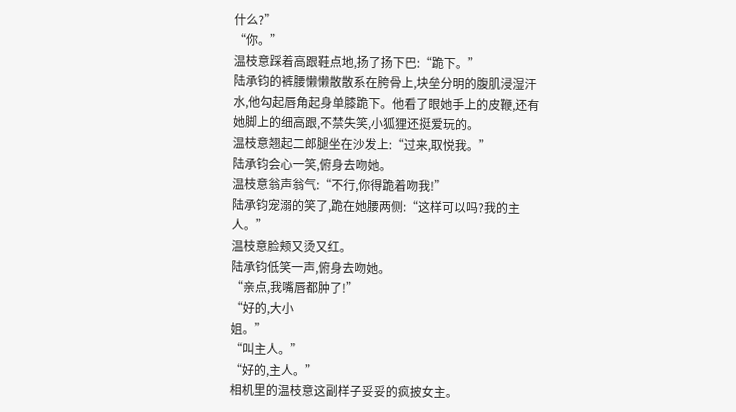什么?”
“你。”
温枝意踩着高跟鞋点地,扬了扬下巴:“跪下。”
陆承钧的裤腰懒懒散散系在胯骨上,块垒分明的腹肌浸湿汗水,他勾起唇角起身单膝跪下。他看了眼她手上的皮鞭,还有她脚上的细高跟,不禁失笑,小狐狸还挺爱玩的。
温枝意翘起二郎腿坐在沙发上:“过来,取悦我。”
陆承钧会心一笑,俯身去吻她。
温枝意翁声翁气:“不行,你得跪着吻我!”
陆承钧宠溺的笑了,跪在她腰两侧:“这样可以吗?我的主人。”
温枝意脸颊又烫又红。
陆承钧低笑一声,俯身去吻她。
“亲点,我嘴唇都肿了!”
“好的,大小
姐。”
“叫主人。”
“好的,主人。”
相机里的温枝意这副样子妥妥的疯披女主。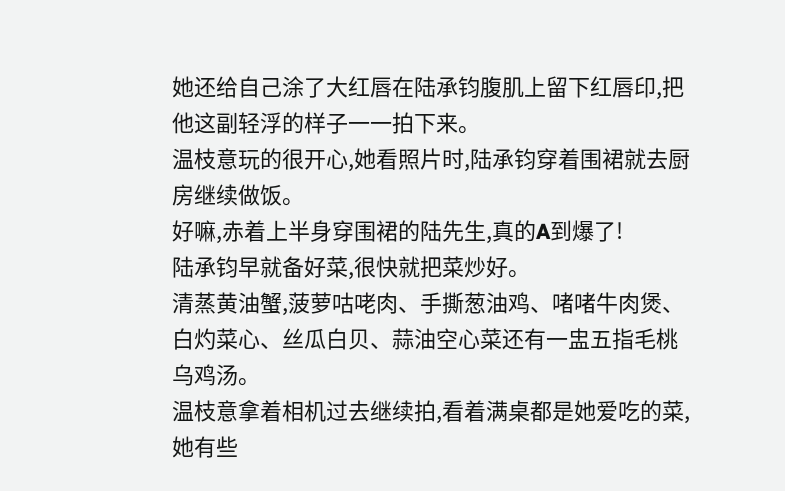她还给自己涂了大红唇在陆承钧腹肌上留下红唇印,把他这副轻浮的样子一一拍下来。
温枝意玩的很开心,她看照片时,陆承钧穿着围裙就去厨房继续做饭。
好嘛,赤着上半身穿围裙的陆先生,真的A到爆了!
陆承钧早就备好菜,很快就把菜炒好。
清蒸黄油蟹,菠萝咕咾肉、手撕葱油鸡、啫啫牛肉煲、白灼菜心、丝瓜白贝、蒜油空心菜还有一盅五指毛桃乌鸡汤。
温枝意拿着相机过去继续拍,看着满桌都是她爱吃的菜,她有些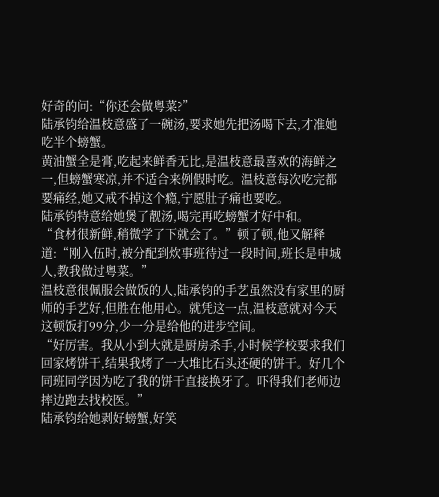好奇的问:“你还会做粤菜?”
陆承钧给温枝意盛了一碗汤,要求她先把汤喝下去,才准她吃半个螃蟹。
黄油蟹全是膏,吃起来鲜香无比,是温枝意最喜欢的海鲜之一,但螃蟹寒凉,并不适合来例假时吃。温枝意每次吃完都要痛经,她又戒不掉这个瘾,宁愿肚子痛也要吃。
陆承钧特意给她煲了靓汤,喝完再吃螃蟹才好中和。
“食材很新鲜,稍微学了下就会了。”顿了顿,他又解释道:“刚入伍时,被分配到炊事班待过一段时间,班长是申城人,教我做过粤菜。”
温枝意很佩服会做饭的人,陆承钧的手艺虽然没有家里的厨师的手艺好,但胜在他用心。就凭这一点,温枝意就对今天这顿饭打99分,少一分是给他的进步空间。
“好厉害。我从小到大就是厨房杀手,小时候学校要求我们回家烤饼干,结果我烤了一大堆比石头还硬的饼干。好几个同班同学因为吃了我的饼干直接换牙了。吓得我们老师边摔边跑去找校医。”
陆承钧给她剥好螃蟹,好笑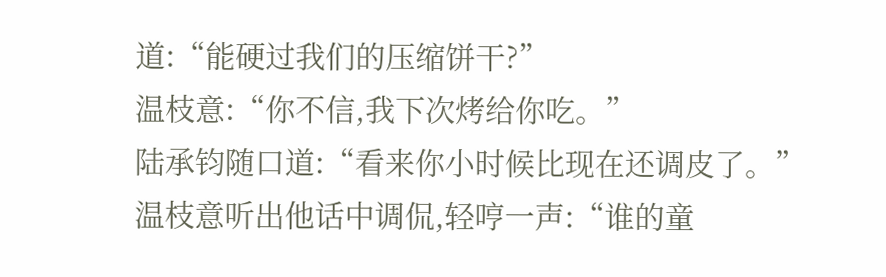道:“能硬过我们的压缩饼干?”
温枝意:“你不信,我下次烤给你吃。”
陆承钧随口道:“看来你小时候比现在还调皮了。”
温枝意听出他话中调侃,轻哼一声:“谁的童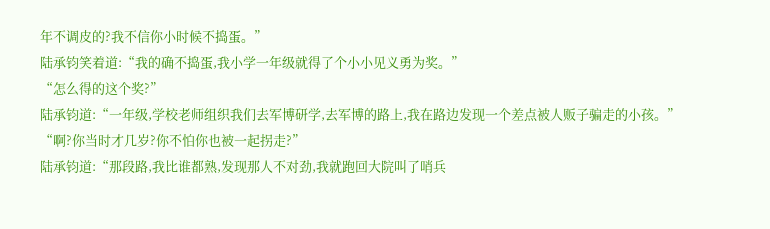年不调皮的?我不信你小时候不捣蛋。”
陆承钧笑着道:“我的确不捣蛋,我小学一年级就得了个小小见义勇为奖。”
“怎么得的这个奖?”
陆承钧道:“一年级,学校老师组织我们去军博研学,去军博的路上,我在路边发现一个差点被人贩子骗走的小孩。”
“啊?你当时才几岁?你不怕你也被一起拐走?”
陆承钧道:“那段路,我比谁都熟,发现那人不对劲,我就跑回大院叫了哨兵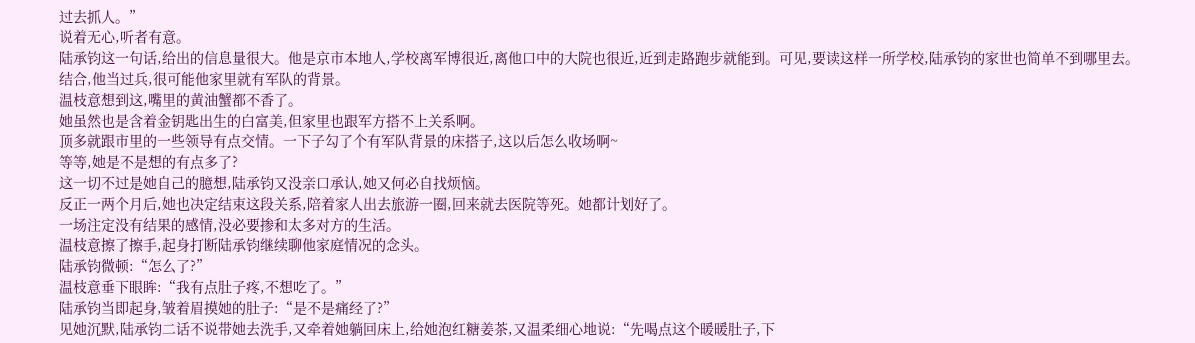过去抓人。”
说着无心,听者有意。
陆承钧这一句话,给出的信息量很大。他是京市本地人,学校离军博很近,离他口中的大院也很近,近到走路跑步就能到。可见,要读这样一所学校,陆承钧的家世也简单不到哪里去。
结合,他当过兵,很可能他家里就有军队的背景。
温枝意想到这,嘴里的黄油蟹都不香了。
她虽然也是含着金钥匙出生的白富美,但家里也跟军方搭不上关系啊。
顶多就跟市里的一些领导有点交情。一下子勾了个有军队背景的床搭子,这以后怎么收场啊~
等等,她是不是想的有点多了?
这一切不过是她自己的臆想,陆承钧又没亲口承认,她又何必自找烦恼。
反正一两个月后,她也决定结束这段关系,陪着家人出去旅游一圈,回来就去医院等死。她都计划好了。
一场注定没有结果的感情,没必要掺和太多对方的生活。
温枝意擦了擦手,起身打断陆承钧继续聊他家庭情况的念头。
陆承钧微顿:“怎么了?”
温枝意垂下眼眸:“我有点肚子疼,不想吃了。”
陆承钧当即起身,皱着眉摸她的肚子:“是不是痛经了?”
见她沉默,陆承钧二话不说带她去洗手,又牵着她躺回床上,给她泡红糖姜茶,又温柔细心地说:“先喝点这个暖暖肚子,下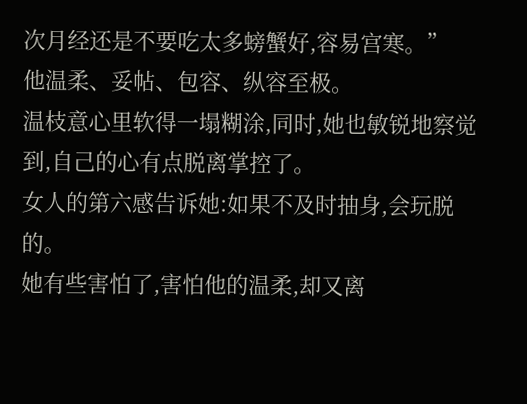次月经还是不要吃太多螃蟹好,容易宫寒。”
他温柔、妥帖、包容、纵容至极。
温枝意心里软得一塌糊涂,同时,她也敏锐地察觉到,自己的心有点脱离掌控了。
女人的第六感告诉她:如果不及时抽身,会玩脱的。
她有些害怕了,害怕他的温柔,却又离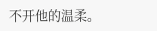不开他的温柔。